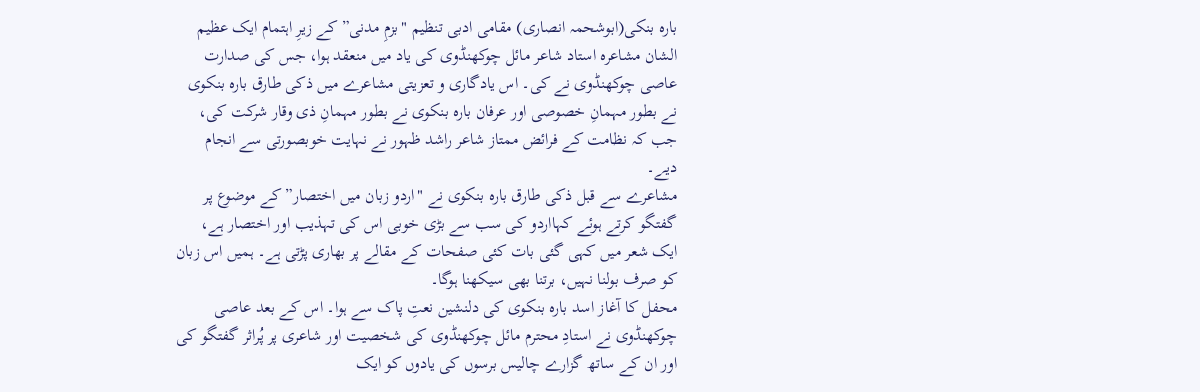بارہ بنکی(ابوشحمہ انصاری) مقامی ادبی تنظیم "بزمِ مدنی” کے زیرِ اہتمام ایک عظیم الشان مشاعرہ استاد شاعر مائل چوکھنڈوی کی یاد میں منعقد ہوا، جس کی صدارت عاصی چوکھنڈوی نے کی۔ اس یادگاری و تعزیتی مشاعرے میں ذکی طارق بارہ بنکوی نے بطور مہمانِ خصوصی اور عرفان بارہ بنکوی نے بطور مہمانِ ذی وقار شرکت کی، جب کہ نظامت کے فرائض ممتاز شاعر راشد ظہور نے نہایت خوبصورتی سے انجام دیے۔
مشاعرے سے قبل ذکی طارق بارہ بنکوی نے "اردو زبان میں اختصار” کے موضوع پر گفتگو کرتے ہوئے کہااردو کی سب سے بڑی خوبی اس کی تہذیب اور اختصار ہے، ایک شعر میں کہی گئی بات کئی صفحات کے مقالے پر بھاری پڑتی ہے۔ ہمیں اس زبان کو صرف بولنا نہیں، برتنا بھی سیکھنا ہوگا۔
محفل کا آغاز اسد بارہ بنکوی کی دلنشین نعتِ پاک سے ہوا۔ اس کے بعد عاصی چوکھنڈوی نے استادِ محترم مائل چوکھنڈوی کی شخصیت اور شاعری پر پُراثر گفتگو کی اور ان کے ساتھ گزارے چالیس برسوں کی یادوں کو ایک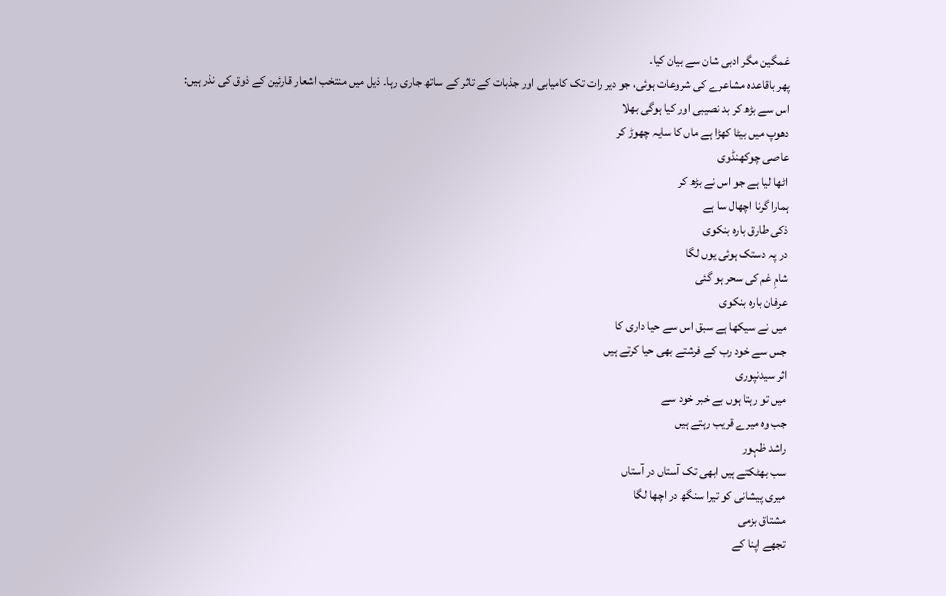غمگین مگر ادبی شان سے بیان کیا۔
پھر باقاعدہ مشاعرے کی شروعات ہوئی، جو دیر رات تک کامیابی اور جذبات کے تاثر کے ساتھ جاری رہا۔ ذیل میں منتخب اشعار قارئین کے ذوق کی نذر ہیں:
اس سے بڑھ کر بد نصیبی اور کیا ہوگی بھلا
دھوپ میں بیٹا کھڑا ہے ماں کا سایہ چھوڑ کر
عاصی چوکھنڈوی
اٹھا لیا ہے جو اس نے بڑھ کر
ہمارا گرنا اچھال سا ہے
ذکی طارق بارہ بنکوی
در پہ دستک ہوئی یوں لگا
شامِ غم کی سحر ہو گئی
عرفان بارہ بنکوی
میں نے سیکھا ہے سبق اس سے حیا داری کا
جس سے خود رب کے فرشتے بھی حیا کرتے ہیں
اثر سیدنپوری
میں تو رہتا ہوں بے خبر خود سے
جب وہ میرے قریب رہتے ہیں
راشد ظہور
سب بھٹکتے ہیں ابھی تک آستاں در آستاں
میری پیشانی کو تیرا سنگھ در اچھا لگا
مشتاق بزمی
تجھے اپنا کے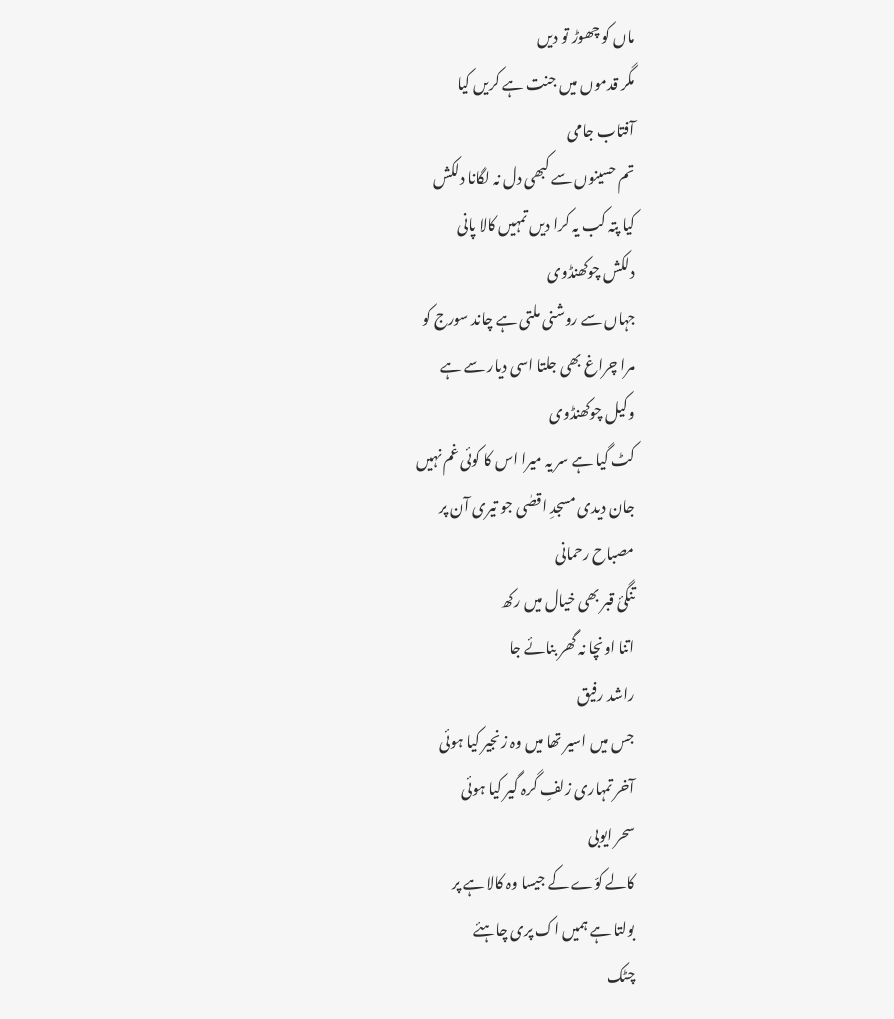ماں کو چھوڑ تو دیں
مگر قدموں میں جنت ہے کریں کیا
آفتاب جامی
تم حسینوں سے کبھی دل نہ لگانا دلکش
کیا پتہ کب یہ کرا دیں تمہیں کالا پانی
دلکش چوکھنڈوی
جہاں سے روشنی ملتی ہے چاند سورج کو
مرا چراغ بھی جلتا اسی دیار سے ہے
وکیل چوکھنڈوی
کٹ گیا ہے سر یہ میرا اس کا کوئی غم نہیں
جان دیدی مسجدِ اقصٰی جو تیری آن پر
مصباح رحمانی
تنگئ قبر بھی خیال میں رکھ
اتنا اونچا نہ گھر بنائے جا
راشد رفیق
جس میں اسیر تھا میں وہ زنجیر کیا ہوئی
آخر تمہاری زلفِ گرہ گیر کیا ہوئی
سحر ایوبی
کالے کوّے کے جیسا وہ کالا ہے پر
بولتا ہے ہمیں اک پری چاہئے
چٹک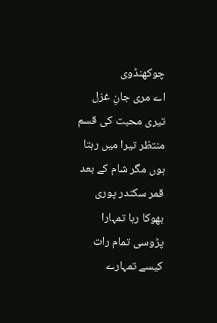چوکھنڈوی
اے مری جانِ غزل تیری محبت کی قسم
منتظر تیرا میں رہتا ہوں مگر شام کے بعد
قمر سکندر پوری
بھوکا رہا تمہارا پڑوسی تمام رات
کیسے تمہارے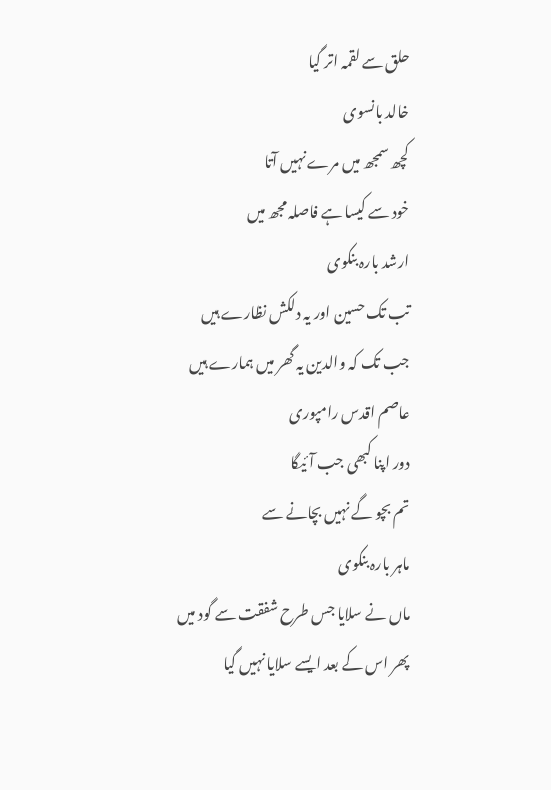حلق سے لقمہ اتر گیا
خالد بانسوی
کچھ سمجھ میں مرے نہیں آتا
خود سے کیسا ہے فاصلہ مجھ میں
ارشد بارہ بنکوی
تب تک حسین اور یہ دلکش نظارے ہیں
جب تک کہ والدین یہ گھر میں ہمارے ہیں
عاصم اقدس رامپوری
دور اپنا کبھی جب آئیگا
تم بچو گے نہیں بچانے سے
ماہر بارہ بنکوی
ماں نے سلایا جس طرح شفقت سے گود میں
پھر اس کے بعد ایسے سلایا نہیں گیا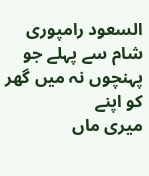السعود رامپوری
شام سے پہلے جو پہنچوں نہ میں گھر کو اپنے
میری ماں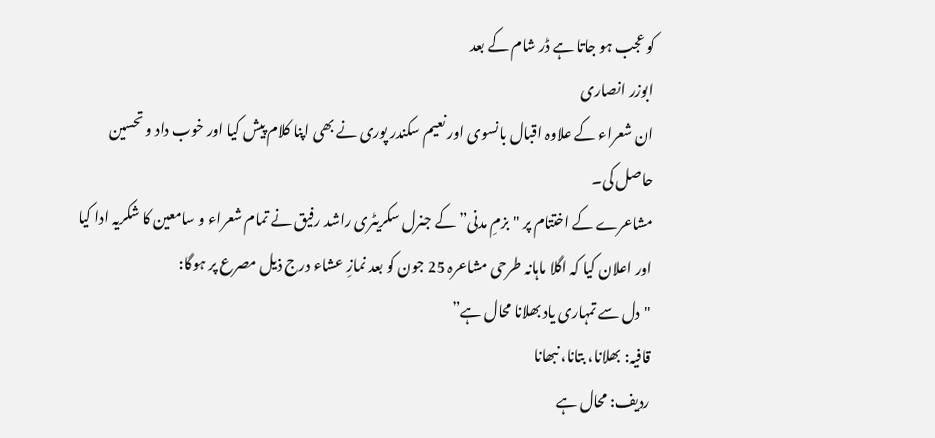کو عجب ہو جاتا ہے ڈر شام کے بعد
ابوزر انصاری
ان شعراء کے علاوہ اقبال بانسوی اور نعیم سکندر پوری نے بھی اپنا کلام پیش کیا اور خوب داد و تحسین حاصل کی۔
مشاعرے کے اختتام پر "بزمِ مدنی” کے جنرل سکریٹری راشد رفیق نے تمام شعراء و سامعین کا شکریہ ادا کیا اور اعلان کیا کہ اگلا ماہانہ طرحی مشاعرہ 25 جون کو بعد نمازِ عشاء درج ذیل مصرع پر ہوگا:
"دل سے تمہاری یاد بھلانا محال ہے”
قافیہ: بھلانا، بتانا، نبھانا
ردیف: محال ہے